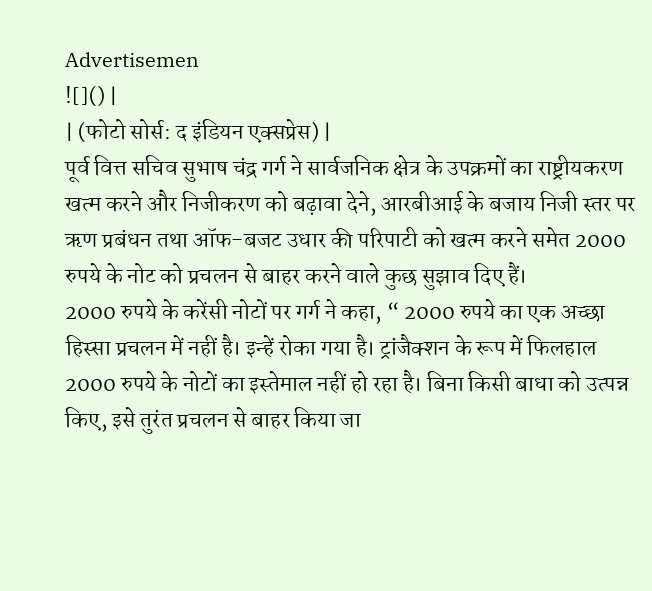Advertisemen
![]() |
| (फोटो सोर्स: द इंडियन एक्सप्रेस) |
पूर्व वित्त सचिव सुभाष चंद्र गर्ग ने सार्वजनिक क्षेत्र के उपक्रमों का राष्ट्रीयकरण खत्म करने और निजीकरण को बढ़ावा देने, आरबीआई के बजाय निजी स्तर पर ऋण प्रबंधन तथा ऑफ-बजट उधार की परिपाटी को खत्म करने समेत 2000 रुपये के नोट को प्रचलन से बाहर करने वाले कुछ सुझाव दिए हैं।
2000 रुपये के करेंसी नोटों पर गर्ग ने कहा, “ 2000 रुपये का एक अच्छा हिस्सा प्रचलन में नहीं है। इन्हें रोका गया है। ट्रांजैक्शन के रूप में फिलहाल 2000 रुपये के नोटों का इस्तेमाल नहीं हो रहा है। बिना किसी बाधा को उत्पन्न किए, इसे तुरंत प्रचलन से बाहर किया जा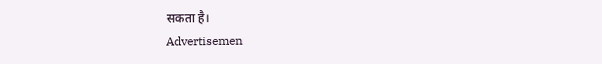सकता है।
Advertisemen